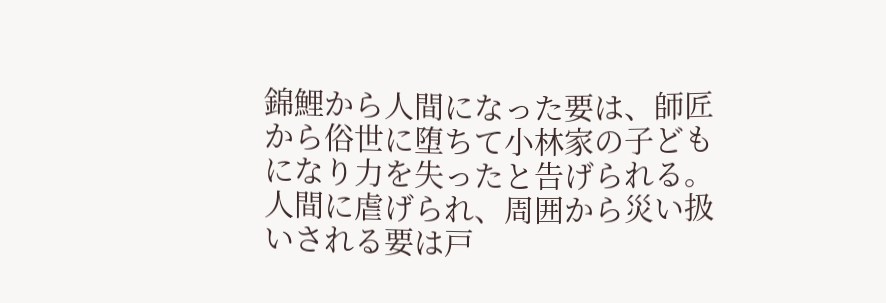錦鯉から人間になった要は、師匠から俗世に堕ちて小林家の子どもになり力を失ったと告げられる。人間に虐げられ、周囲から災い扱いされる要は戸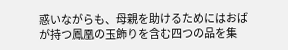惑いながらも、母親を助けるためにはおばが持つ鳳凰の玉飾りを含む四つの品を集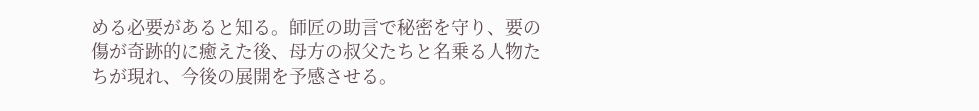める必要があると知る。師匠の助言で秘密を守り、要の傷が奇跡的に癒えた後、母方の叔父たちと名乗る人物たちが現れ、今後の展開を予感させる。